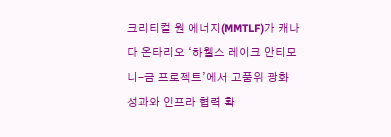크리티컬 원 에너지(MMTLF)가 캐나다 온타리오 ‘하웰스 레이크 안티모니-금 프로젝트’에서 고품위 광화 성과와 인프라 협력 확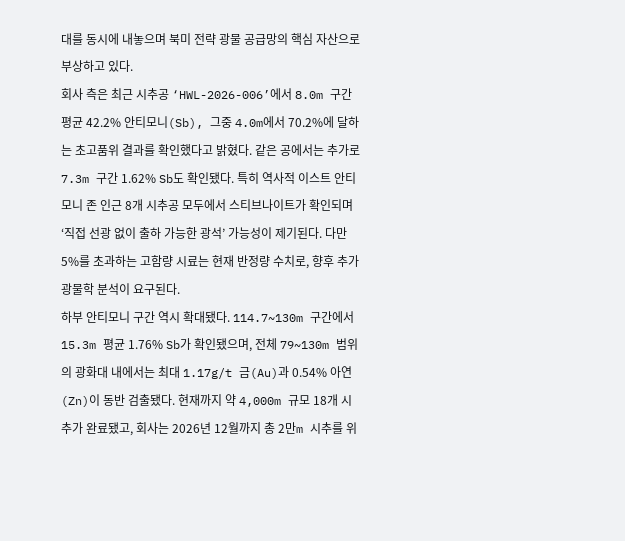대를 동시에 내놓으며 북미 전략 광물 공급망의 핵심 자산으로 부상하고 있다.
회사 측은 최근 시추공 ‘HWL-2026-006’에서 8.0m 구간 평균 42.2% 안티모니(Sb), 그중 4.0m에서 70.2%에 달하는 초고품위 결과를 확인했다고 밝혔다. 같은 공에서는 추가로 7.3m 구간 1.62% Sb도 확인됐다. 특히 역사적 이스트 안티모니 존 인근 8개 시추공 모두에서 스티브나이트가 확인되며 ‘직접 선광 없이 출하 가능한 광석’ 가능성이 제기된다. 다만 5%를 초과하는 고함량 시료는 현재 반정량 수치로, 향후 추가 광물학 분석이 요구된다.
하부 안티모니 구간 역시 확대됐다. 114.7~130m 구간에서 15.3m 평균 1.76% Sb가 확인됐으며, 전체 79~130m 범위의 광화대 내에서는 최대 1.17g/t 금(Au)과 0.54% 아연(Zn)이 동반 검출됐다. 현재까지 약 4,000m 규모 18개 시추가 완료됐고, 회사는 2026년 12월까지 총 2만m 시추를 위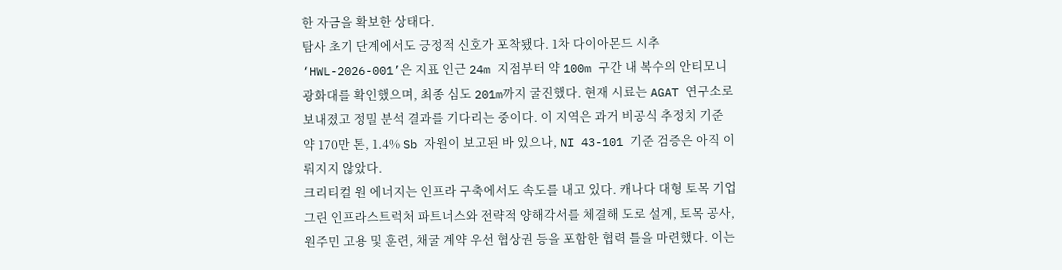한 자금을 확보한 상태다.
탐사 초기 단계에서도 긍정적 신호가 포착됐다. 1차 다이아몬드 시추 ‘HWL-2026-001’은 지표 인근 24m 지점부터 약 100m 구간 내 복수의 안티모니 광화대를 확인했으며, 최종 심도 201m까지 굴진했다. 현재 시료는 AGAT 연구소로 보내졌고 정밀 분석 결과를 기다리는 중이다. 이 지역은 과거 비공식 추정치 기준 약 170만 톤, 1.4% Sb 자원이 보고된 바 있으나, NI 43-101 기준 검증은 아직 이뤄지지 않았다.
크리티컬 원 에너지는 인프라 구축에서도 속도를 내고 있다. 캐나다 대형 토목 기업 그린 인프라스트럭처 파트너스와 전략적 양해각서를 체결해 도로 설계, 토목 공사, 원주민 고용 및 훈련, 채굴 계약 우선 협상권 등을 포함한 협력 틀을 마련했다. 이는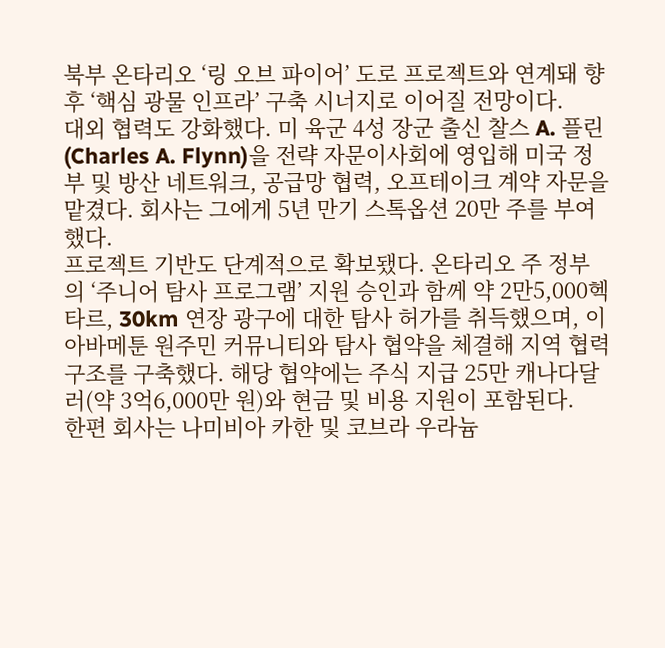북부 온타리오 ‘링 오브 파이어’ 도로 프로젝트와 연계돼 향후 ‘핵심 광물 인프라’ 구축 시너지로 이어질 전망이다.
대외 협력도 강화했다. 미 육군 4성 장군 출신 찰스 A. 플린(Charles A. Flynn)을 전략 자문이사회에 영입해 미국 정부 및 방산 네트워크, 공급망 협력, 오프테이크 계약 자문을 맡겼다. 회사는 그에게 5년 만기 스톡옵션 20만 주를 부여했다.
프로젝트 기반도 단계적으로 확보됐다. 온타리오 주 정부의 ‘주니어 탐사 프로그램’ 지원 승인과 함께 약 2만5,000헥타르, 30km 연장 광구에 대한 탐사 허가를 취득했으며, 이아바메툰 원주민 커뮤니티와 탐사 협약을 체결해 지역 협력 구조를 구축했다. 해당 협약에는 주식 지급 25만 캐나다달러(약 3억6,000만 원)와 현금 및 비용 지원이 포함된다.
한편 회사는 나미비아 카한 및 코브라 우라늄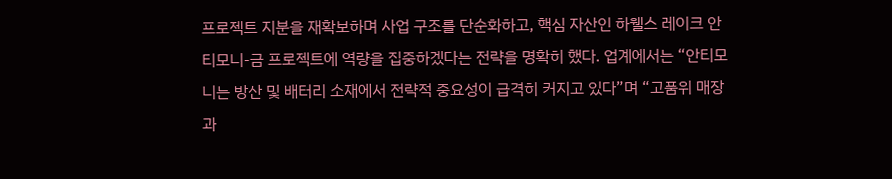프로젝트 지분을 재확보하며 사업 구조를 단순화하고, 핵심 자산인 하웰스 레이크 안티모니-금 프로젝트에 역량을 집중하겠다는 전략을 명확히 했다. 업계에서는 “안티모니는 방산 및 배터리 소재에서 전략적 중요성이 급격히 커지고 있다”며 “고품위 매장과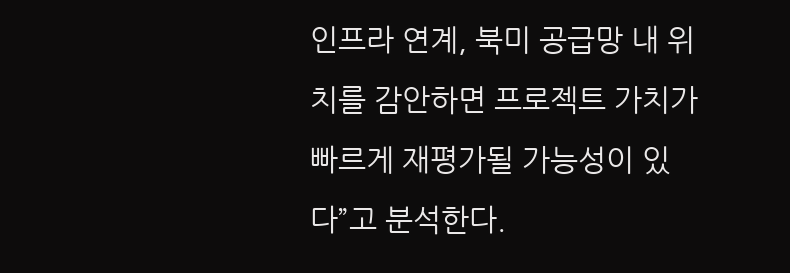인프라 연계, 북미 공급망 내 위치를 감안하면 프로젝트 가치가 빠르게 재평가될 가능성이 있다”고 분석한다.